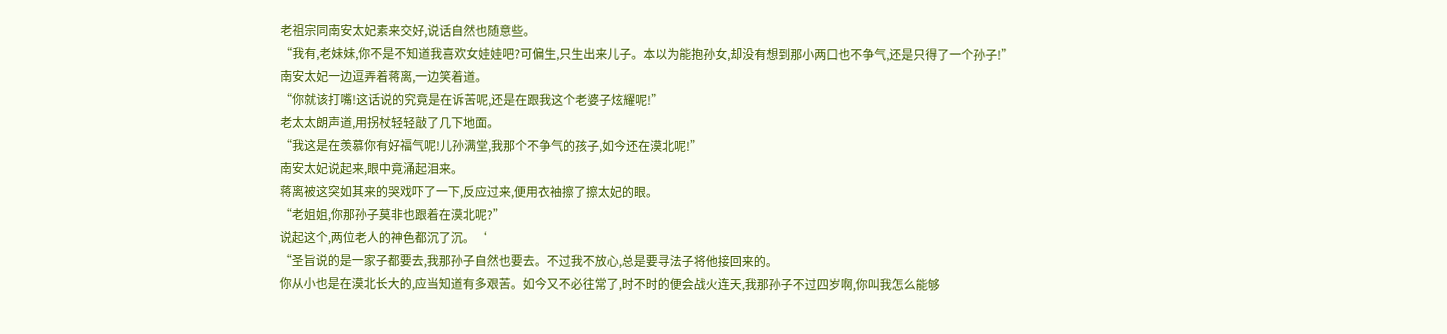老祖宗同南安太妃素来交好,说话自然也随意些。
“我有,老妹妹,你不是不知道我喜欢女娃娃吧?可偏生,只生出来儿子。本以为能抱孙女,却没有想到那小两口也不争气,还是只得了一个孙子!”
南安太妃一边逗弄着蒋离,一边笑着道。
“你就该打嘴!这话说的究竟是在诉苦呢,还是在跟我这个老婆子炫耀呢!”
老太太朗声道,用拐杖轻轻敲了几下地面。
“我这是在羡慕你有好福气呢!儿孙满堂,我那个不争气的孩子,如今还在漠北呢!”
南安太妃说起来,眼中竟涌起泪来。
蒋离被这突如其来的哭戏吓了一下,反应过来,便用衣袖擦了擦太妃的眼。
“老姐姐,你那孙子莫非也跟着在漠北呢?”
说起这个,两位老人的神色都沉了沉。‘
“圣旨说的是一家子都要去,我那孙子自然也要去。不过我不放心,总是要寻法子将他接回来的。
你从小也是在漠北长大的,应当知道有多艰苦。如今又不必往常了,时不时的便会战火连天,我那孙子不过四岁啊,你叫我怎么能够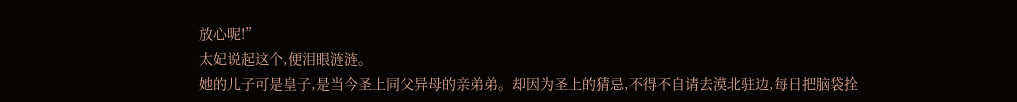放心呢!”
太妃说起这个,便泪眼涟涟。
她的儿子可是皇子,是当今圣上同父异母的亲弟弟。却因为圣上的猜忌,不得不自请去漠北驻边,每日把脑袋拴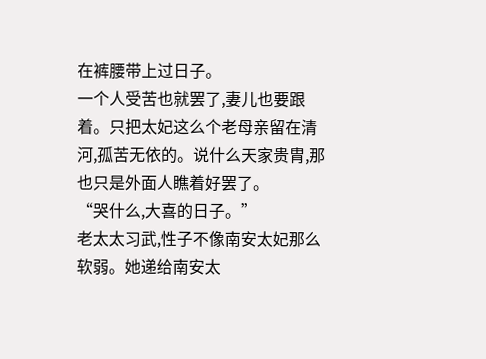在裤腰带上过日子。
一个人受苦也就罢了,妻儿也要跟着。只把太妃这么个老母亲留在清河,孤苦无依的。说什么天家贵胄,那也只是外面人瞧着好罢了。
“哭什么,大喜的日子。”
老太太习武,性子不像南安太妃那么软弱。她递给南安太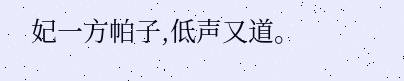妃一方帕子,低声又道。